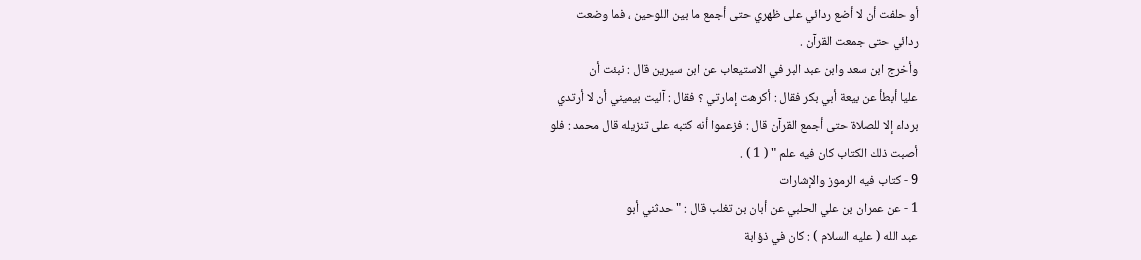أو حلفت أن لا أضع ردائي على ظهري حتى أجمع ما بين اللوحين ، فما وضعت
ردائي حتى جمعت القرآن .
وأخرج ابن سعد وابن عبد البر في الاستيعاب عن ابن سيرين قال : نبئت أن
عليا أبطأ عن بيعة أبي بكر فقال : أكرهت إمارتي ؟ فقال : آليت بيميني أن لا أرتدي
برداء إلا للصلاة حتى أجمع القرآن قال : فزعموا أنه كتبه على تنزيله قال محمد : فلو
أصبت ذلك الكتاب كان فيه علم " ( 1 ) .
9 - كتاب فيه الرموز والإشارات
1 - عن عمران بن علي الحلبي عن أبان بن تغلب قال : " حدثني أبو
عبد الله ( عليه السلام ) : كان في ذؤابة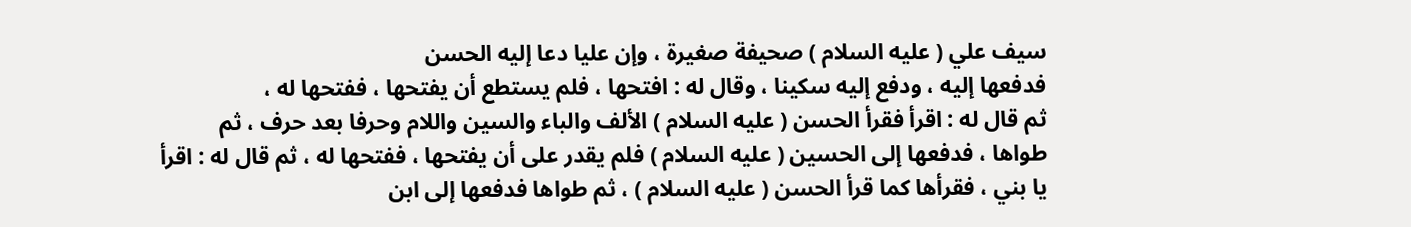سيف علي ( عليه السلام ) صحيفة صغيرة ، وإن عليا دعا إليه الحسن
فدفعها إليه ، ودفع إليه سكينا ، وقال له : افتحها ، فلم يستطع أن يفتحها ، ففتحها له ،
ثم قال له : اقرأ فقرأ الحسن ( عليه السلام ) الألف والباء والسين واللام وحرفا بعد حرف ، ثم
طواها ، فدفعها إلى الحسين ( عليه السلام ) فلم يقدر على أن يفتحها ، ففتحها له ، ثم قال له : اقرأ
يا بني ، فقرأها كما قرأ الحسن ( عليه السلام ) ، ثم طواها فدفعها إلى ابن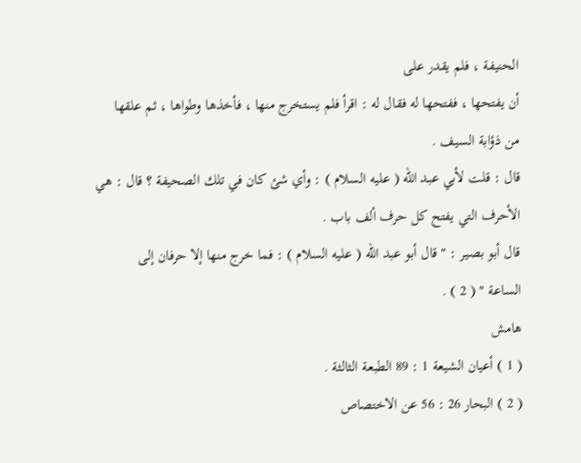الحنيفة ، فلم يقدر على
أن يفتحها ، ففتحها له فقال له : اقرأ فلم يستخرج منها ، فأخذها وطواها ، ثم علقها
من ذؤابة السيف .
قال : قلت لأبي عبد الله ( عليه السلام ) : وأي شئ كان في تلك الصحيفة ؟ قال : هي
الأحرف التي يفتح كل حرف ألف باب .
قال أبو بصير : " قال أبو عبد الله ( عليه السلام ) : فما خرج منها إلا حرفان إلى
الساعة " ( 2 ) .
هامش
( 1 ) أعيان الشيعة 1 : 89 الطبعة الثالثة .
( 2 ) البحار 26 : 56 عن الاختصاص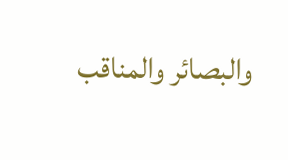والبصائر والمناقب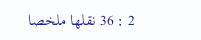2 : 36 نقلها ملخصا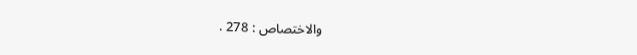والاختصاص : 278 .